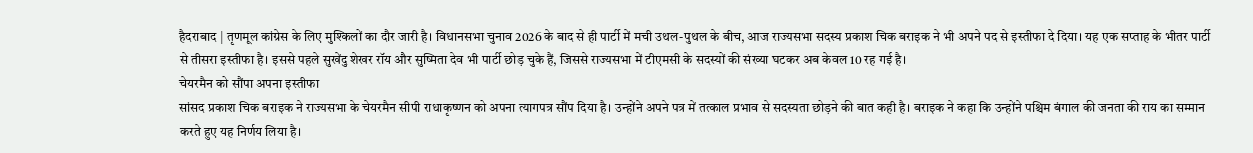हैदराबाद | तृणमूल कांग्रेस के लिए मुश्किलों का दौर जारी है। विधानसभा चुनाव 2026 के बाद से ही पार्टी में मची उथल-पुथल के बीच, आज राज्यसभा सदस्य प्रकाश चिक बराइक ने भी अपने पद से इस्तीफा दे दिया। यह एक सप्ताह के भीतर पार्टी से तीसरा इस्तीफा है। इससे पहले सुखेंदु शेखर रॉय और सुष्मिता देव भी पार्टी छोड़ चुके हैं, जिससे राज्यसभा में टीएमसी के सदस्यों की संख्या घटकर अब केवल 10 रह गई है।
चेयरमैन को सौंपा अपना इस्तीफा
सांसद प्रकाश चिक बराइक ने राज्यसभा के चेयरमैन सीपी राधाकृष्णन को अपना त्यागपत्र सौंप दिया है। उन्होंने अपने पत्र में तत्काल प्रभाव से सदस्यता छोड़ने की बात कही है। बराइक ने कहा कि उन्होंने पश्चिम बंगाल की जनता की राय का सम्मान करते हुए यह निर्णय लिया है।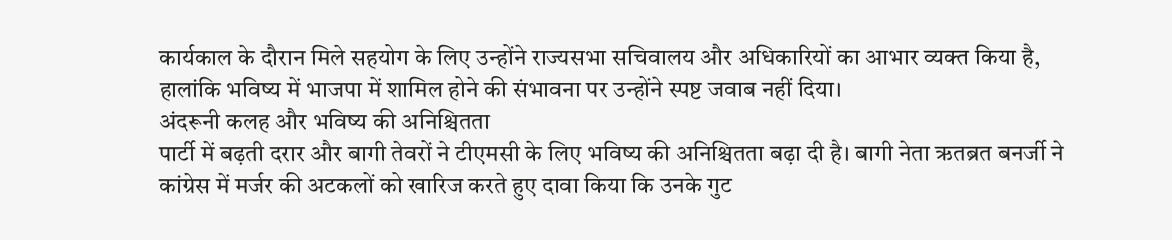कार्यकाल के दौरान मिले सहयोग के लिए उन्होंने राज्यसभा सचिवालय और अधिकारियों का आभार व्यक्त किया है, हालांकि भविष्य में भाजपा में शामिल होने की संभावना पर उन्होंने स्पष्ट जवाब नहीं दिया।
अंदरूनी कलह और भविष्य की अनिश्चितता
पार्टी में बढ़ती दरार और बागी तेवरों ने टीएमसी के लिए भविष्य की अनिश्चितता बढ़ा दी है। बागी नेता ऋतब्रत बनर्जी ने कांग्रेस में मर्जर की अटकलों को खारिज करते हुए दावा किया कि उनके गुट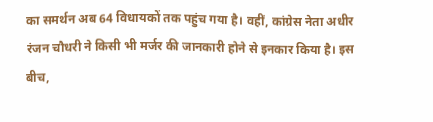का समर्थन अब 64 विधायकों तक पहुंच गया है। वहीं, कांग्रेस नेता अधीर रंजन चौधरी ने किसी भी मर्जर की जानकारी होने से इनकार किया है। इस बीच,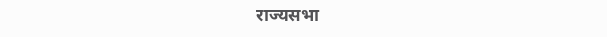राज्यसभा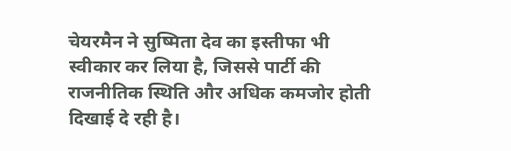चेयरमैन ने सुष्मिता देव का इस्तीफा भी स्वीकार कर लिया है, जिससे पार्टी की राजनीतिक स्थिति और अधिक कमजोर होती दिखाई दे रही है।